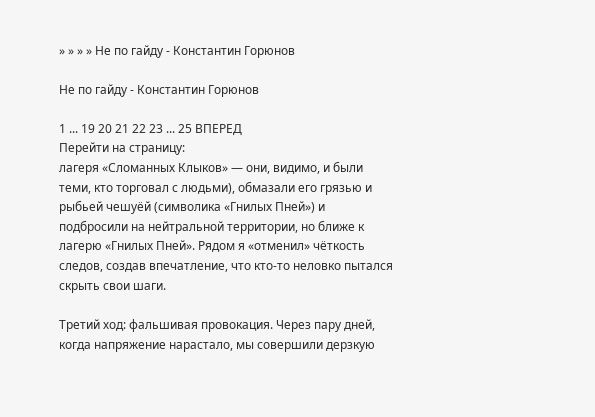» » » » Не по гайду - Константин Горюнов

Не по гайду - Константин Горюнов

1 ... 19 20 21 22 23 ... 25 ВПЕРЕД
Перейти на страницу:
лагеря «Сломанных Клыков» — они, видимо, и были теми, кто торговал с людьми), обмазали его грязью и рыбьей чешуёй (символика «Гнилых Пней») и подбросили на нейтральной территории, но ближе к лагерю «Гнилых Пней». Рядом я «отменил» чёткость следов, создав впечатление, что кто-то неловко пытался скрыть свои шаги.

Третий ход: фальшивая провокация. Через пару дней, когда напряжение нарастало, мы совершили дерзкую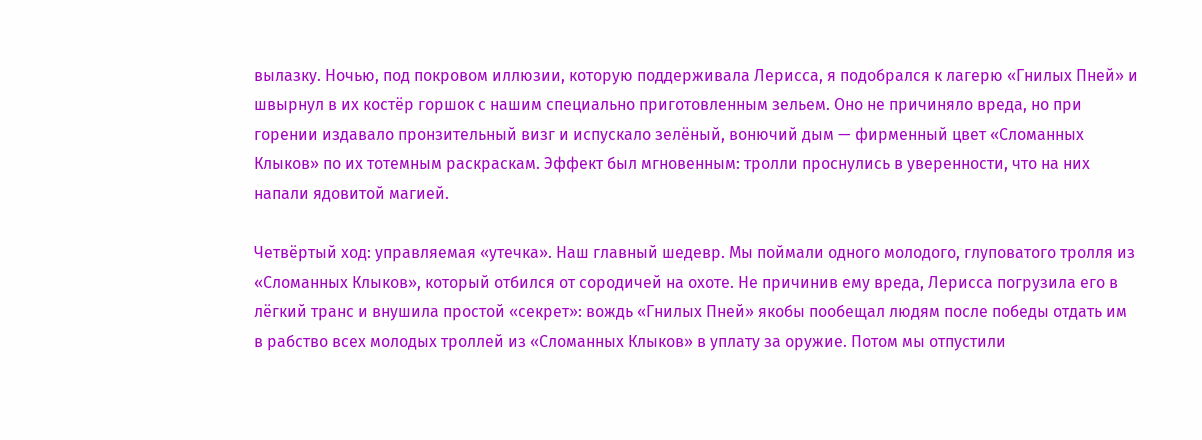вылазку. Ночью, под покровом иллюзии, которую поддерживала Лерисса, я подобрался к лагерю «Гнилых Пней» и швырнул в их костёр горшок с нашим специально приготовленным зельем. Оно не причиняло вреда, но при горении издавало пронзительный визг и испускало зелёный, вонючий дым — фирменный цвет «Сломанных Клыков» по их тотемным раскраскам. Эффект был мгновенным: тролли проснулись в уверенности, что на них напали ядовитой магией.

Четвёртый ход: управляемая «утечка». Наш главный шедевр. Мы поймали одного молодого, глуповатого тролля из «Сломанных Клыков», который отбился от сородичей на охоте. Не причинив ему вреда, Лерисса погрузила его в лёгкий транс и внушила простой «секрет»: вождь «Гнилых Пней» якобы пообещал людям после победы отдать им в рабство всех молодых троллей из «Сломанных Клыков» в уплату за оружие. Потом мы отпустили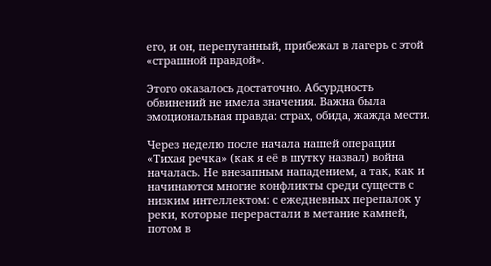его, и он, перепуганный, прибежал в лагерь с этой «страшной правдой».

Этого оказалось достаточно. Абсурдность обвинений не имела значения. Важна была эмоциональная правда: страх, обида, жажда мести.

Через неделю после начала нашей операции «Тихая речка» (как я её в шутку назвал) война началась. Не внезапным нападением, а так, как и начинаются многие конфликты среди существ с низким интеллектом: с ежедневных перепалок у реки, которые перерастали в метание камней, потом в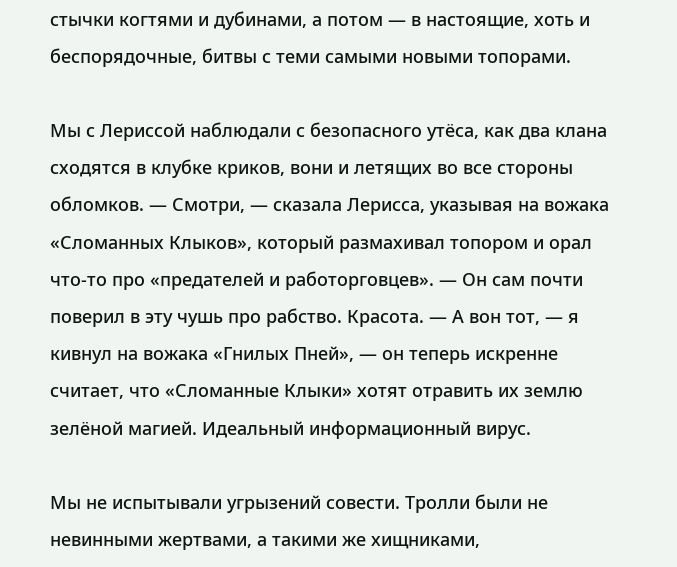стычки когтями и дубинами, а потом — в настоящие, хоть и беспорядочные, битвы с теми самыми новыми топорами.

Мы с Лериссой наблюдали с безопасного утёса, как два клана сходятся в клубке криков, вони и летящих во все стороны обломков. — Смотри, — сказала Лерисса, указывая на вожака «Сломанных Клыков», который размахивал топором и орал что-то про «предателей и работорговцев». — Он сам почти поверил в эту чушь про рабство. Красота. — А вон тот, — я кивнул на вожака «Гнилых Пней», — он теперь искренне считает, что «Сломанные Клыки» хотят отравить их землю зелёной магией. Идеальный информационный вирус.

Мы не испытывали угрызений совести. Тролли были не невинными жертвами, а такими же хищниками,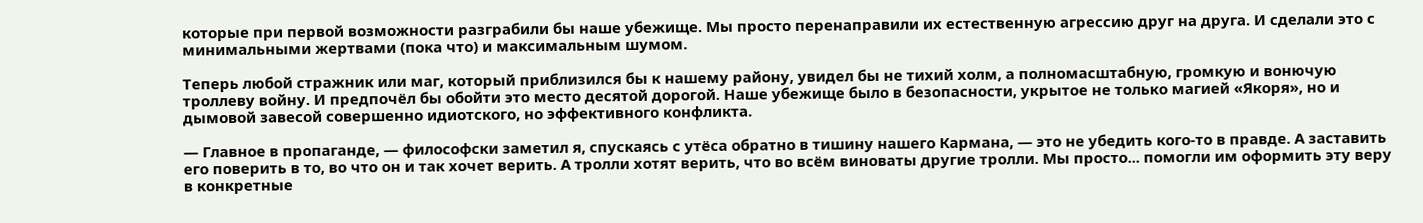которые при первой возможности разграбили бы наше убежище. Мы просто перенаправили их естественную агрессию друг на друга. И сделали это с минимальными жертвами (пока что) и максимальным шумом.

Теперь любой стражник или маг, который приблизился бы к нашему району, увидел бы не тихий холм, а полномасштабную, громкую и вонючую троллеву войну. И предпочёл бы обойти это место десятой дорогой. Наше убежище было в безопасности, укрытое не только магией «Якоря», но и дымовой завесой совершенно идиотского, но эффективного конфликта.

— Главное в пропаганде, — философски заметил я, спускаясь с утёса обратно в тишину нашего Кармана, — это не убедить кого-то в правде. А заставить его поверить в то, во что он и так хочет верить. А тролли хотят верить, что во всём виноваты другие тролли. Мы просто... помогли им оформить эту веру в конкретные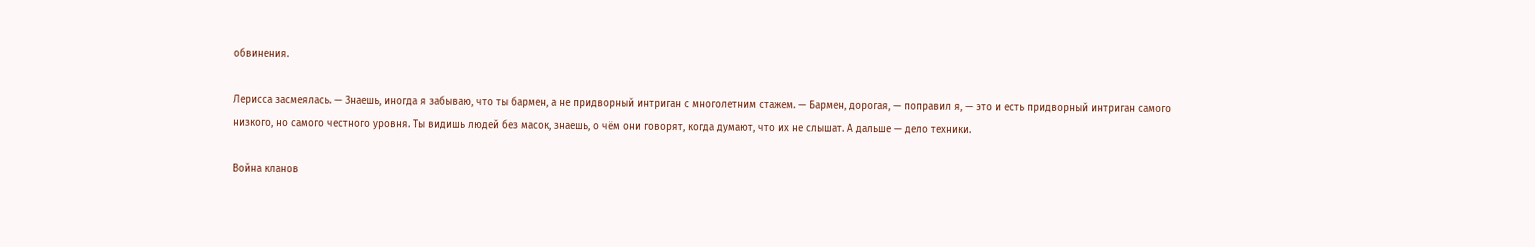обвинения.

Лерисса засмеялась. — Знаешь, иногда я забываю, что ты бармен, а не придворный интриган с многолетним стажем. — Бармен, дорогая, — поправил я, — это и есть придворный интриган самого низкого, но самого честного уровня. Ты видишь людей без масок, знаешь, о чём они говорят, когда думают, что их не слышат. А дальше — дело техники.

Война кланов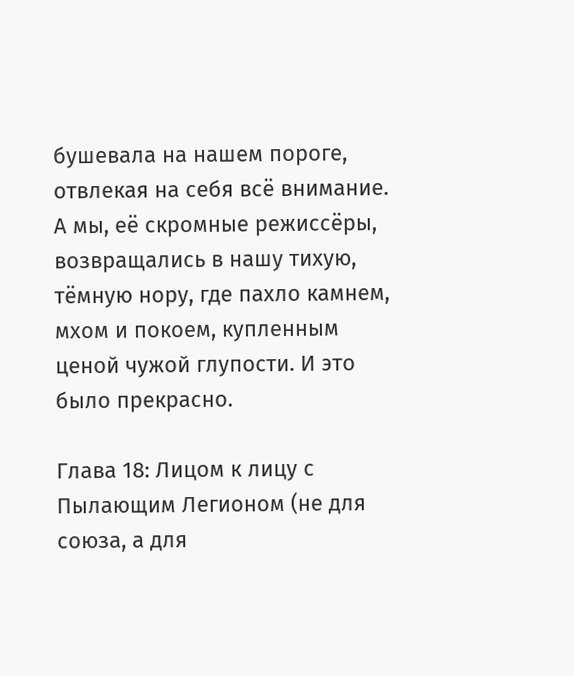бушевала на нашем пороге, отвлекая на себя всё внимание. А мы, её скромные режиссёры, возвращались в нашу тихую, тёмную нору, где пахло камнем, мхом и покоем, купленным ценой чужой глупости. И это было прекрасно.

Глава 18: Лицом к лицу с Пылающим Легионом (не для союза, а для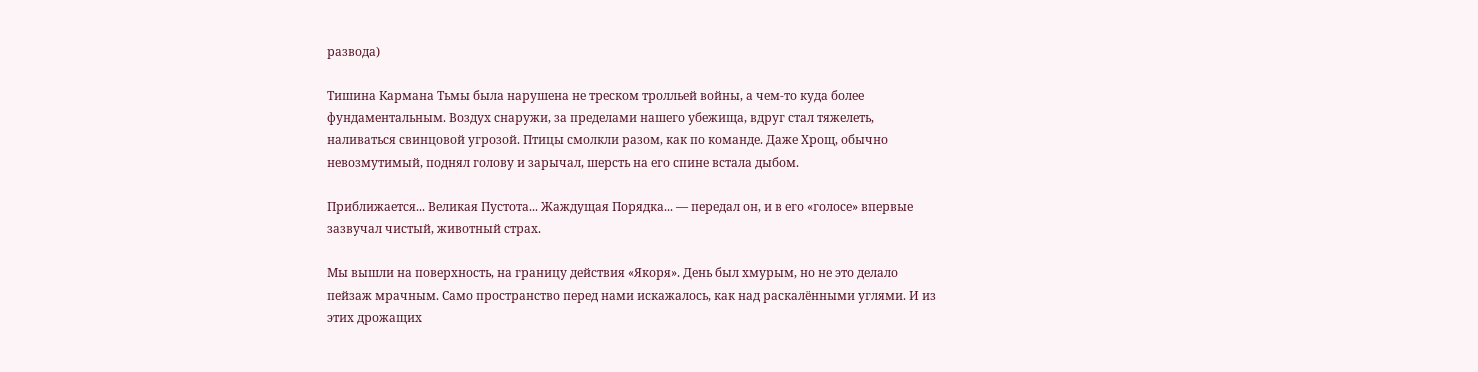развода)

Тишина Кармана Тьмы была нарушена не треском тролльей войны, а чем-то куда более фундаментальным. Воздух снаружи, за пределами нашего убежища, вдруг стал тяжелеть, наливаться свинцовой угрозой. Птицы смолкли разом, как по команде. Даже Хрощ, обычно невозмутимый, поднял голову и зарычал, шерсть на его спине встала дыбом.

Приближается... Великая Пустота... Жаждущая Порядка... — передал он, и в его «голосе» впервые зазвучал чистый, животный страх.

Мы вышли на поверхность, на границу действия «Якоря». День был хмурым, но не это делало пейзаж мрачным. Само пространство перед нами искажалось, как над раскалёнными углями. И из этих дрожащих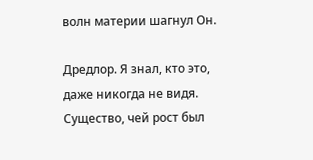волн материи шагнул Он.

Дредлор. Я знал, кто это, даже никогда не видя. Существо, чей рост был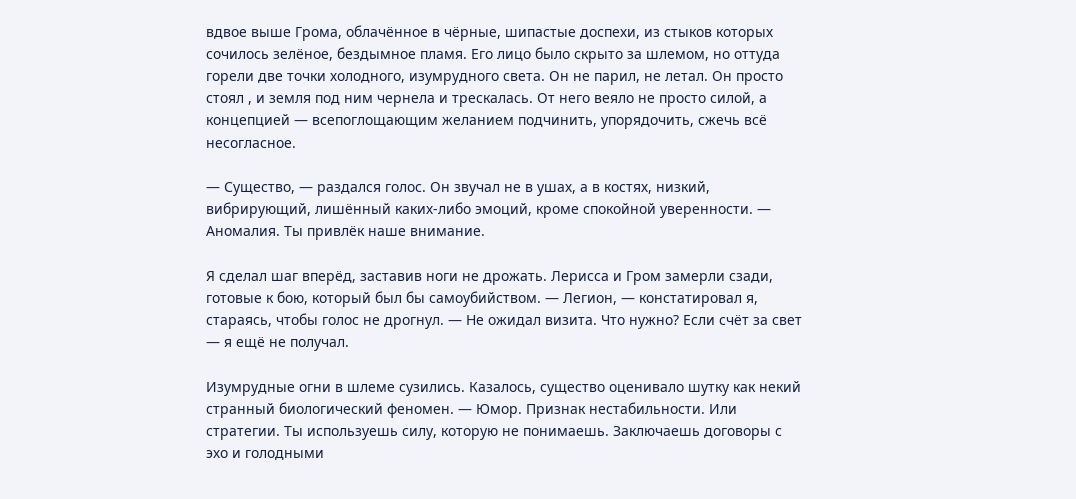вдвое выше Грома, облачённое в чёрные, шипастые доспехи, из стыков которых сочилось зелёное, бездымное пламя. Его лицо было скрыто за шлемом, но оттуда горели две точки холодного, изумрудного света. Он не парил, не летал. Он просто стоял , и земля под ним чернела и трескалась. От него веяло не просто силой, а концепцией — всепоглощающим желанием подчинить, упорядочить, сжечь всё несогласное.

— Существо, — раздался голос. Он звучал не в ушах, а в костях, низкий, вибрирующий, лишённый каких-либо эмоций, кроме спокойной уверенности. — Аномалия. Ты привлёк наше внимание.

Я сделал шаг вперёд, заставив ноги не дрожать. Лерисса и Гром замерли сзади, готовые к бою, который был бы самоубийством. — Легион, — констатировал я, стараясь, чтобы голос не дрогнул. — Не ожидал визита. Что нужно? Если счёт за свет — я ещё не получал.

Изумрудные огни в шлеме сузились. Казалось, существо оценивало шутку как некий странный биологический феномен. — Юмор. Признак нестабильности. Или стратегии. Ты используешь силу, которую не понимаешь. Заключаешь договоры с эхо и голодными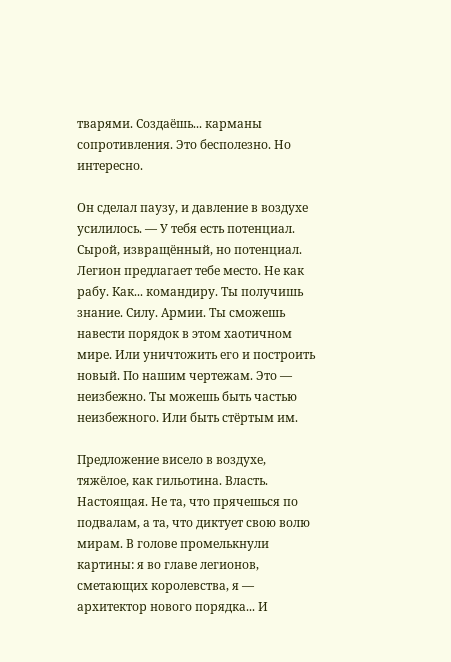тварями. Создаёшь... карманы сопротивления. Это бесполезно. Но интересно.

Он сделал паузу, и давление в воздухе усилилось. — У тебя есть потенциал. Сырой, извращённый, но потенциал. Легион предлагает тебе место. Не как рабу. Как... командиру. Ты получишь знание. Силу. Армии. Ты сможешь навести порядок в этом хаотичном мире. Или уничтожить его и построить новый. По нашим чертежам. Это — неизбежно. Ты можешь быть частью неизбежного. Или быть стёртым им.

Предложение висело в воздухе, тяжёлое, как гильотина. Власть. Настоящая. Не та, что прячешься по подвалам, а та, что диктует свою волю мирам. В голове промелькнули картины: я во главе легионов, сметающих королевства, я — архитектор нового порядка... И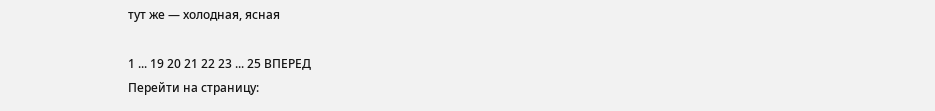тут же — холодная, ясная

1 ... 19 20 21 22 23 ... 25 ВПЕРЕД
Перейти на страницу: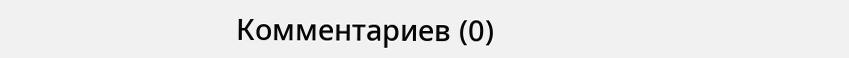Комментариев (0)